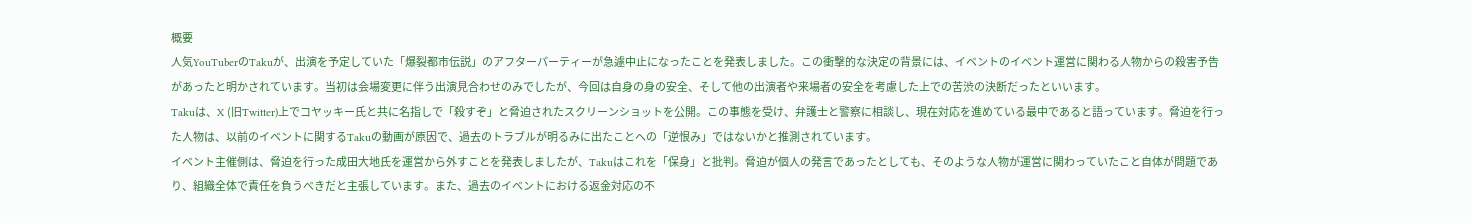概要
人気YouTuberのTakuが、出演を予定していた「爆裂都市伝説」のアフターパーティーが急遽中止になったことを発表しました。この衝撃的な決定の背景には、イベントのイベント運営に関わる人物からの殺害予告があったと明かされています。当初は会場変更に伴う出演見合わせのみでしたが、今回は自身の身の安全、そして他の出演者や来場者の安全を考慮した上での苦渋の決断だったといいます。
Takuは、X (旧Twitter)上でコヤッキー氏と共に名指しで「殺すぞ」と脅迫されたスクリーンショットを公開。この事態を受け、弁護士と警察に相談し、現在対応を進めている最中であると語っています。脅迫を行った人物は、以前のイベントに関するTakuの動画が原因で、過去のトラブルが明るみに出たことへの「逆恨み」ではないかと推測されています。
イベント主催側は、脅迫を行った成田大地氏を運営から外すことを発表しましたが、Takuはこれを「保身」と批判。脅迫が個人の発言であったとしても、そのような人物が運営に関わっていたこと自体が問題であり、組織全体で責任を負うべきだと主張しています。また、過去のイベントにおける返金対応の不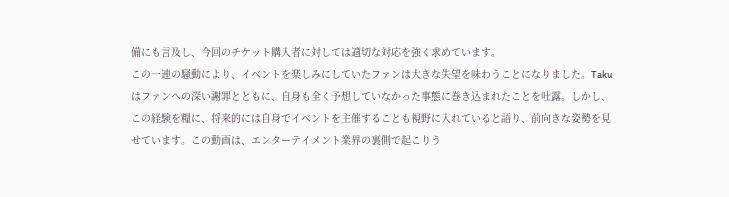備にも言及し、今回のチケット購入者に対しては適切な対応を強く求めています。
この一連の騒動により、イベントを楽しみにしていたファンは大きな失望を味わうことになりました。Takuはファンへの深い謝罪とともに、自身も全く予想していなかった事態に巻き込まれたことを吐露。しかし、この経験を糧に、将来的には自身でイベントを主催することも視野に入れていると語り、前向きな姿勢を見せています。この動画は、エンターテイメント業界の裏側で起こりう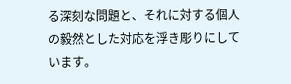る深刻な問題と、それに対する個人の毅然とした対応を浮き彫りにしています。